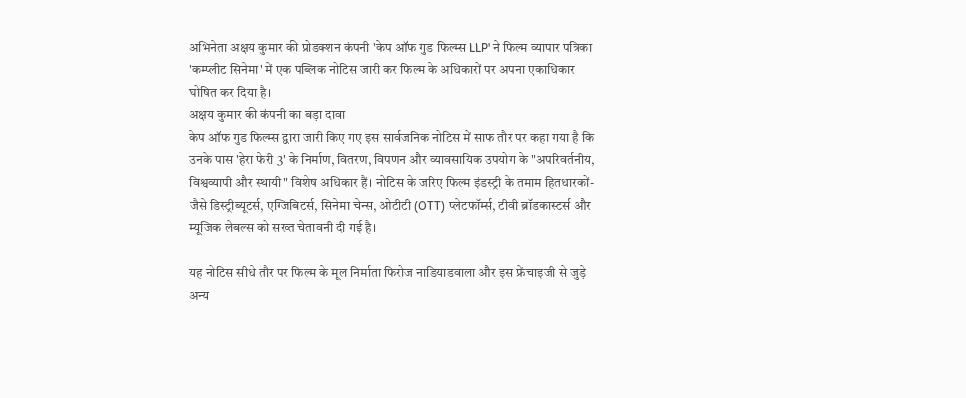अभिनेता अक्षय कुमार की प्रोडक्शन कंपनी 'केप ऑफ गुड फिल्म्स LLP' ने फिल्म व्यापार पत्रिका 'कम्प्लीट सिनेमा' में एक पब्लिक नोटिस जारी कर फिल्म के अधिकारों पर अपना एकाधिकार घोषित कर दिया है।
अक्षय कुमार की कंपनी का बड़ा दावा
केप ऑफ गुड फिल्म्स द्वारा जारी किए गए इस सार्वजनिक नोटिस में साफ तौर पर कहा गया है कि उनके पास 'हेरा फेरी 3' के निर्माण, वितरण, विपणन और व्यावसायिक उपयोग के "अपरिवर्तनीय, विश्वव्यापी और स्थायी" विशेष अधिकार हैं। नोटिस के जरिए फिल्म इंडस्ट्री के तमाम हितधारकों-जैसे डिस्ट्रीब्यूटर्स, एग्जिबिटर्स, सिनेमा चेन्स, ओटीटी (OTT) प्लेटफॉर्म्स, टीवी ब्रॉडकास्टर्स और म्यूजिक लेबल्स को सख्त चेतावनी दी गई है।

यह नोटिस सीधे तौर पर फिल्म के मूल निर्माता फिरोज नाडियाडवाला और इस फ्रेंचाइजी से जुड़े अन्य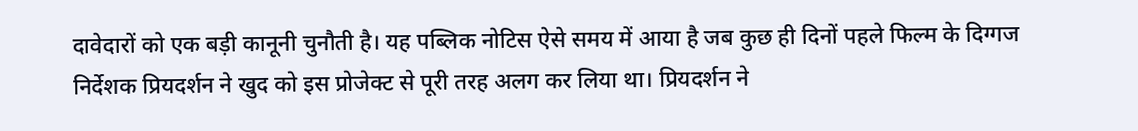दावेदारों को एक बड़ी कानूनी चुनौती है। यह पब्लिक नोटिस ऐसे समय में आया है जब कुछ ही दिनों पहले फिल्म के दिग्गज निर्देशक प्रियदर्शन ने खुद को इस प्रोजेक्ट से पूरी तरह अलग कर लिया था। प्रियदर्शन ने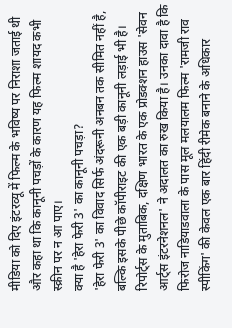मीडिया को दिए इंटरव्यू में फिल्म के भविष्य पर निराशा जताई थी और कहा था कि कानूनी पचड़ों के कारण यह फिल्म शायद कभी स्क्रीन पर न आ पाए।
क्या है 'हेरा फेरी 3' का कानूनी पचड़ा?
'हेरा फेरी 3' का विवाद सिर्फ अंदरूनी अनबन तक सीमित नहीं है, बल्कि इसके पीछे कॉपीराइट की एक बड़ी कानूनी लड़ाई भी है। रिपोर्ट्स के मुताबिक, दक्षिण भारत के एक प्रोडक्शन हाउस 'सेवन आर्ट्स इंटरनेशनल' ने अदालत का रुख किया है। उनका दावा है कि फिरोज नाडियाडवाला के पास मूल मलयालम फिल्म 'रामजी राव स्पीकिंग' की केवल एक बार हिंदी रीमेक बनाने के अधिकार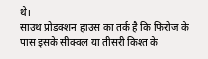थे।
साउथ प्रोडक्शन हाउस का तर्क है कि फिरोज के पास इसके सीक्वल या तीसरी किश्त के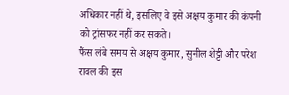अधिकार नहीं थे, इसलिए वे इसे अक्षय कुमार की कंपनी को ट्रांसफर नहीं कर सकते।
फैंस लंबे समय से अक्षय कुमार, सुनील शेट्टी और परेश रावल की इस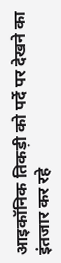आइकॉनिक तिकड़ी को पर्दे पर देखने का इंतजार कर रहे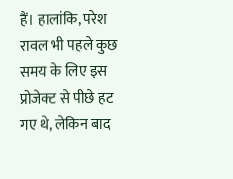हैं। हालांकि, परेश रावल भी पहले कुछ समय के लिए इस प्रोजेक्ट से पीछे हट गए थे, लेकिन बाद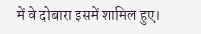में वे दोबारा इसमें शामिल हुए।